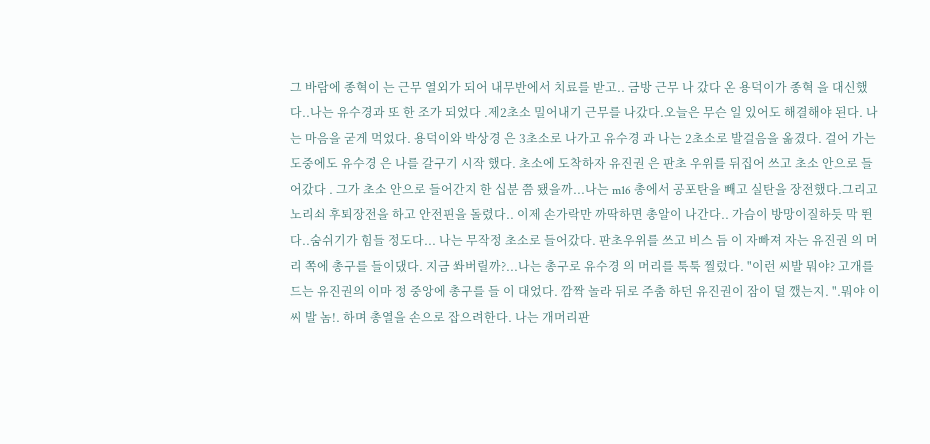그 바람에 종혁이 는 근무 열외가 되어 내무반에서 치료를 받고.. 금방 근무 나 갔다 온 용덕이가 종혁 을 대신했다..나는 유수경과 또 한 조가 되었다 .제2초소 밀어내기 근무를 나갔다.오늘은 무슨 일 있어도 해결해야 된다. 나는 마음을 굳게 먹었다. 용덕이와 박상경 은 3초소로 나가고 유수경 과 나는 2초소로 발걸음을 옮겼다. 걸어 가는 도중에도 유수경 은 나를 갈구기 시작 했다. 초소에 도착하자 유진권 은 판초 우위를 뒤집어 쓰고 초소 안으로 들어갔다 . 그가 초소 안으로 들어간지 한 십분 쯤 됐을까...나는 m16 총에서 공포탄을 빼고 실탄을 장전했다.그리고 노리쇠 후퇴장전을 하고 안전핀을 돌렸다.. 이제 손가락만 까딱하면 총알이 나간다.. 가슴이 방망이질하듯 막 뛴다..숨쉬기가 힘들 정도다... 나는 무작정 초소로 들어갔다. 판초우위를 쓰고 비스 듬 이 자빠져 자는 유진권 의 머리 쪽에 총구를 들이댔다. 지금 쏴버릴까?...나는 총구로 유수경 의 머리를 툭툭 찔렀다. "이런 씨발 뭐야? 고개를 드는 유진권의 이마 정 중앙에 총구를 들 이 대었다. 깜짝 놀라 뒤로 주춤 하던 유진권이 잠이 덜 깼는지. ".뭐야 이 씨 발 놈!. 하며 총열을 손으로 잡으려한다. 나는 개머리판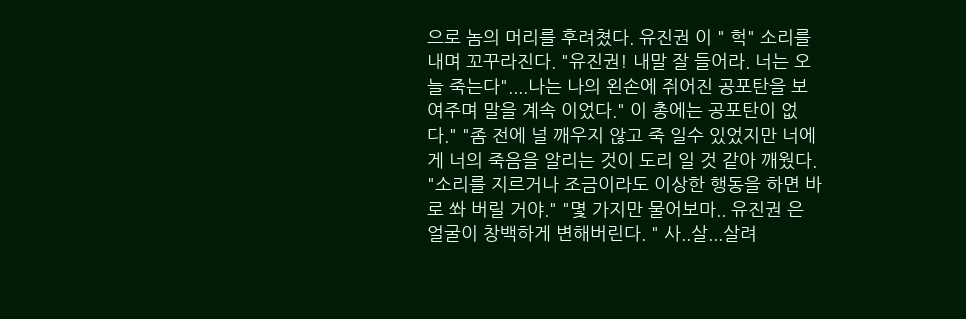으로 놈의 머리를 후려쳤다. 유진권 이 " 헉" 소리를 내며 꼬꾸라진다. "유진권! 내말 잘 들어라. 너는 오늘 죽는다"....나는 나의 왼손에 쥐어진 공포탄을 보여주며 말을 계속 이었다." 이 총에는 공포탄이 없다." "좀 전에 널 깨우지 않고 죽 일수 있었지만 너에게 너의 죽음을 알리는 것이 도리 일 것 같아 깨웠다. "소리를 지르거나 조금이라도 이상한 행동을 하면 바로 쏴 버릴 거야." "몇 가지만 물어보마.. 유진권 은 얼굴이 창백하게 변해버린다. " 사..살...살려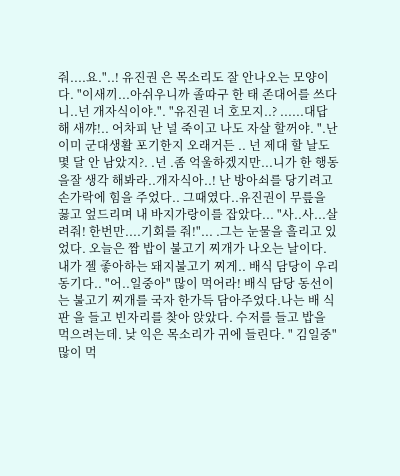줘....요."..! 유진권 은 목소리도 잘 안나오는 모양이다. "이새끼...아쉬우니까 졸따구 한 태 존대어를 쓰다니..넌 개자식이야.". "유진권 너 호모지..? ......대답해 새꺄!.. 어차피 난 널 죽이고 나도 자살 할꺼야. ".난 이미 군대생활 포기한지 오래거든 .. 넌 제대 할 날도 몇 달 안 남았지?. .넌 .좀 억울하겠지만...니가 한 행동을잘 생각 해봐라..개자식아..! 난 방아쇠를 당기려고 손가락에 힘을 주었다.. 그때였다..유진권이 무릎을 꿇고 엎드리며 내 바지가랑이를 잡았다... "사..사...살려줘! 한번만....기회를 줘!"... .그는 눈물을 흘리고 있었다. 오늘은 짬 밥이 불고기 찌개가 나오는 날이다. 내가 젤 좋아하는 돼지불고기 찌게.. 배식 담당이 우리동기다.. "어..일중아" 많이 먹어라! 배식 담당 동선이 는 불고기 찌개를 국자 한가득 담아주었다.나는 배 식판 을 들고 빈자리를 찾아 앉았다. 수저를 들고 밥을 먹으려는데. 낮 익은 목소리가 귀에 들린다. " 김일중" 많이 먹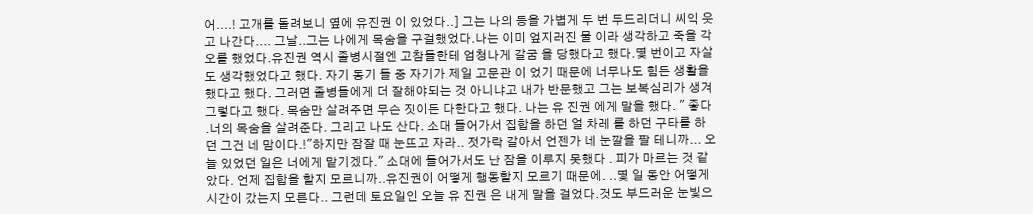어....! 고개를 돌려보니 옆에 유진권 이 있었다..] 그는 나의 등을 가볍게 두 번 두드리더니 씨익 웃고 나간다.... 그날..그는 나에게 목숨을 구걸했었다.나는 이미 엎지러진 물 이라 생각하고 죽을 각오를 했었다.유진권 역시 졸병시절엔 고참들한테 엄청나게 갈굼 을 당했다고 했다.몇 번이고 자살도 생각했었다고 했다. 자기 동기 들 중 자기가 제일 고문관 이 었기 때문에 너무나도 힘든 생활을 했다고 했다. 그러면 졸병들에게 더 잘해야되는 것 아니냐고 내가 반문했고 그는 보복심리가 생겨 그렇다고 했다. 목숨만 살려주면 무슨 짓이든 다한다고 했다. 나는 유 진권 에게 말을 했다. " 좋다 .너의 목숨을 살려준다. 그리고 나도 산다. 소대 들어가서 집합을 하던 얼 차레 를 하던 구타를 하던 그건 네 맘이다.!"하지만 잠잘 때 눈뜨고 자라.. 젓가락 갈아서 언젠가 네 눈깔을 팔 테니까... 오늘 있었던 일은 너에게 맡기겠다." 소대에 들어가서도 난 잠을 이루지 못했다 . 피가 마르는 것 같았다. 언제 집합을 할지 모르니까..유진권이 어떻게 행동할지 모르기 때문에. ..몇 일 동안 어떻게 시간이 갔는지 모른다.. 그런데 토요일인 오늘 유 진권 은 내게 말을 걸었다.것도 부드러운 눈빛으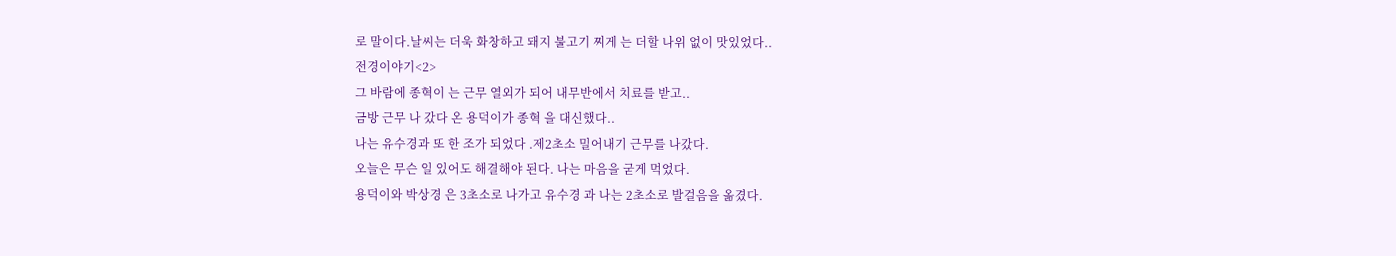로 말이다.날씨는 더욱 화창하고 돼지 불고기 찌게 는 더할 나위 없이 맛있었다..
전경이야기<2>
그 바람에 종혁이 는 근무 열외가 되어 내무반에서 치료를 받고..
금방 근무 나 갔다 온 용덕이가 종혁 을 대신했다..
나는 유수경과 또 한 조가 되었다 .제2초소 밀어내기 근무를 나갔다.
오늘은 무슨 일 있어도 해결해야 된다. 나는 마음을 굳게 먹었다.
용덕이와 박상경 은 3초소로 나가고 유수경 과 나는 2초소로 발걸음을 옮겼다.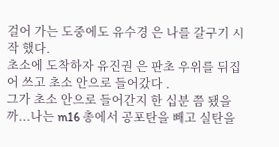걸어 가는 도중에도 유수경 은 나를 갈구기 시작 했다.
초소에 도착하자 유진권 은 판초 우위를 뒤집어 쓰고 초소 안으로 들어갔다 .
그가 초소 안으로 들어간지 한 십분 쯤 됐을까...나는 m16 총에서 공포탄을 빼고 실탄을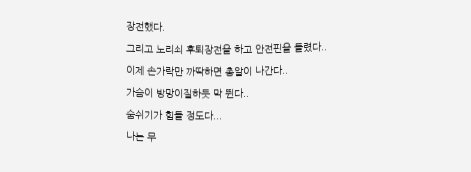장전했다.
그리고 노리쇠 후퇴장전을 하고 안전핀을 돌렸다..
이제 손가락만 까딱하면 총알이 나간다..
가슴이 방망이질하듯 막 뛴다..
숨쉬기가 힘들 정도다...
나는 무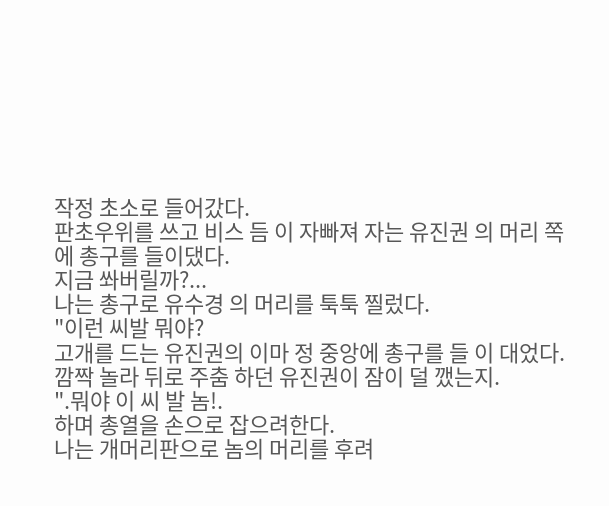작정 초소로 들어갔다.
판초우위를 쓰고 비스 듬 이 자빠져 자는 유진권 의 머리 쪽에 총구를 들이댔다.
지금 쏴버릴까?...
나는 총구로 유수경 의 머리를 툭툭 찔렀다.
"이런 씨발 뭐야?
고개를 드는 유진권의 이마 정 중앙에 총구를 들 이 대었다.
깜짝 놀라 뒤로 주춤 하던 유진권이 잠이 덜 깼는지.
".뭐야 이 씨 발 놈!.
하며 총열을 손으로 잡으려한다.
나는 개머리판으로 놈의 머리를 후려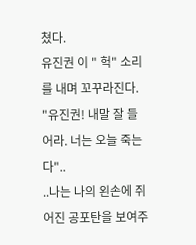쳤다.
유진권 이 " 헉" 소리를 내며 꼬꾸라진다.
"유진권! 내말 잘 들어라. 너는 오늘 죽는다"..
..나는 나의 왼손에 쥐어진 공포탄을 보여주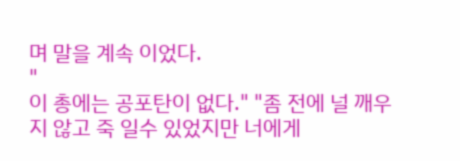며 말을 계속 이었다.
"
이 총에는 공포탄이 없다." "좀 전에 널 깨우지 않고 죽 일수 있었지만 너에게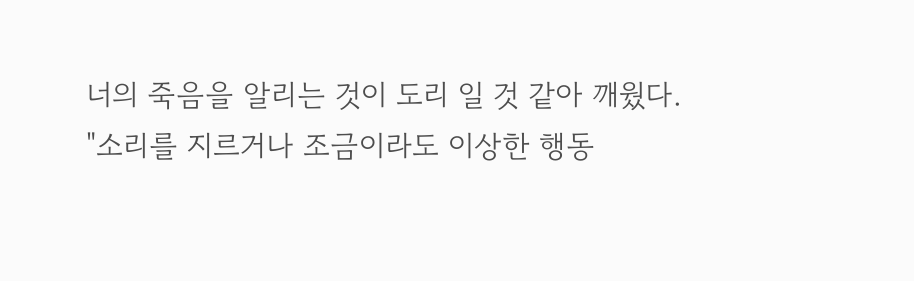너의 죽음을 알리는 것이 도리 일 것 같아 깨웠다.
"소리를 지르거나 조금이라도 이상한 행동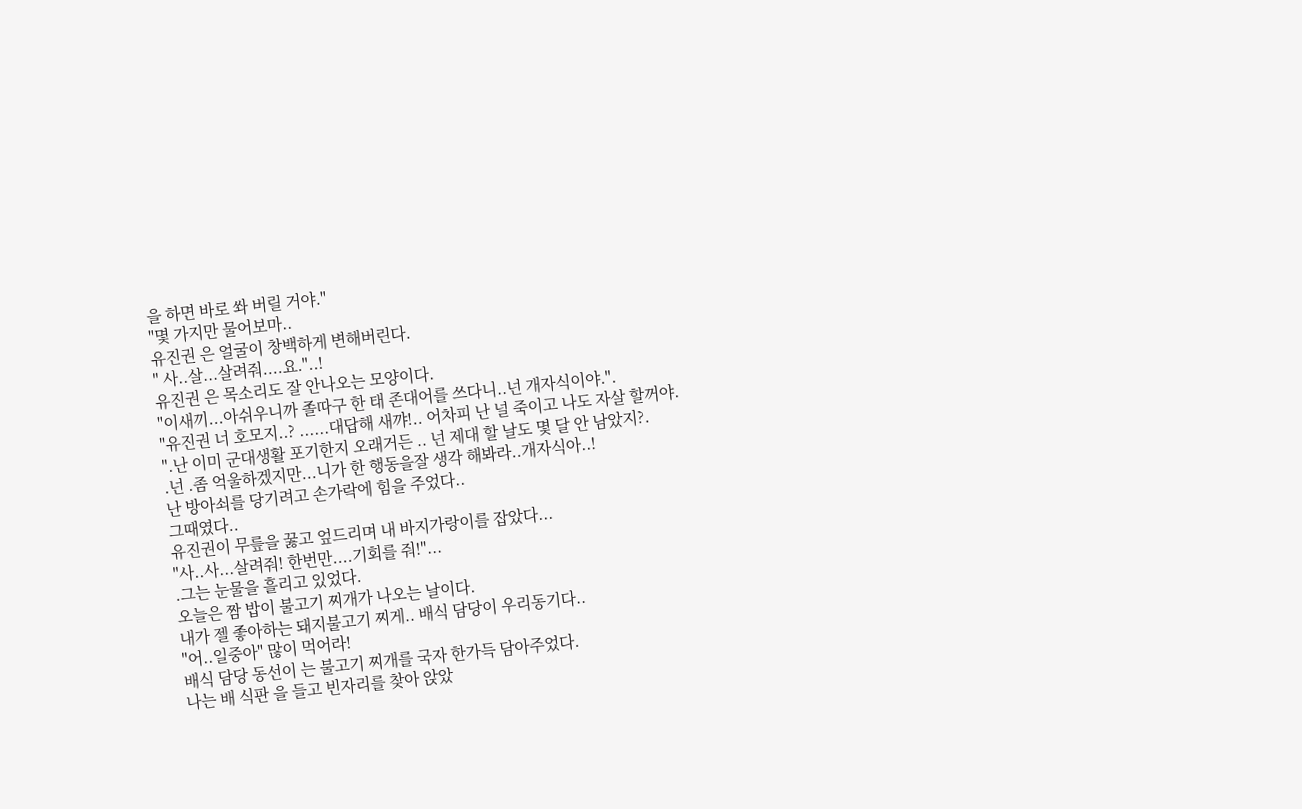을 하면 바로 쏴 버릴 거야."
"몇 가지만 물어보마..
유진권 은 얼굴이 창백하게 변해버린다.
" 사..살...살려줘....요."..!
유진권 은 목소리도 잘 안나오는 모양이다.
"이새끼...아쉬우니까 졸따구 한 태 존대어를 쓰다니..넌 개자식이야.".
"유진권 너 호모지..? ......대답해 새꺄!.. 어차피 난 널 죽이고 나도 자살 할꺼야.
".난 이미 군대생활 포기한지 오래거든 .. 넌 제대 할 날도 몇 달 안 남았지?.
.넌 .좀 억울하겠지만...니가 한 행동을잘 생각 해봐라..개자식아..!
난 방아쇠를 당기려고 손가락에 힘을 주었다..
그때였다..
유진권이 무릎을 꿇고 엎드리며 내 바지가랑이를 잡았다...
"사..사...살려줘! 한번만....기회를 줘!"...
.그는 눈물을 흘리고 있었다.
오늘은 짬 밥이 불고기 찌개가 나오는 날이다.
내가 젤 좋아하는 돼지불고기 찌게.. 배식 담당이 우리동기다..
"어..일중아" 많이 먹어라!
배식 담당 동선이 는 불고기 찌개를 국자 한가득 담아주었다.
나는 배 식판 을 들고 빈자리를 찾아 앉았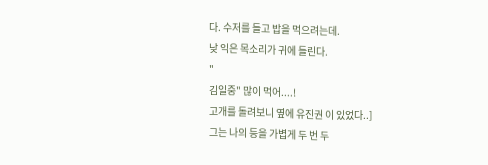다. 수저를 들고 밥을 먹으려는데.
낮 익은 목소리가 귀에 들린다.
"
김일중" 많이 먹어....!
고개를 돌려보니 옆에 유진권 이 있었다..]
그는 나의 등을 가볍게 두 번 두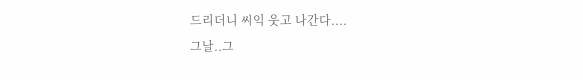드리더니 씨익 웃고 나간다....
그날..그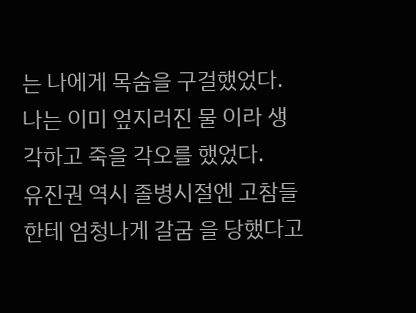는 나에게 목숨을 구걸했었다.
나는 이미 엎지러진 물 이라 생각하고 죽을 각오를 했었다.
유진권 역시 졸병시절엔 고참들한테 엄청나게 갈굼 을 당했다고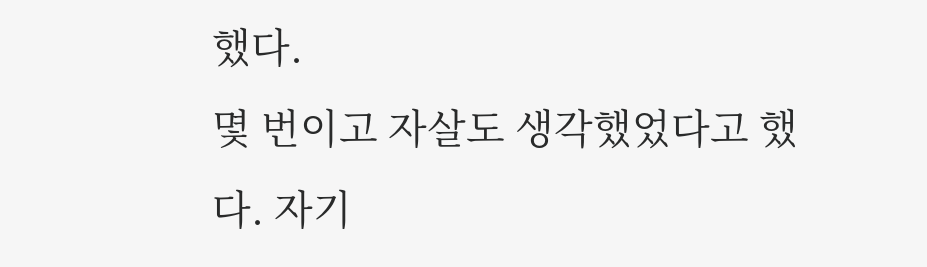했다.
몇 번이고 자살도 생각했었다고 했다. 자기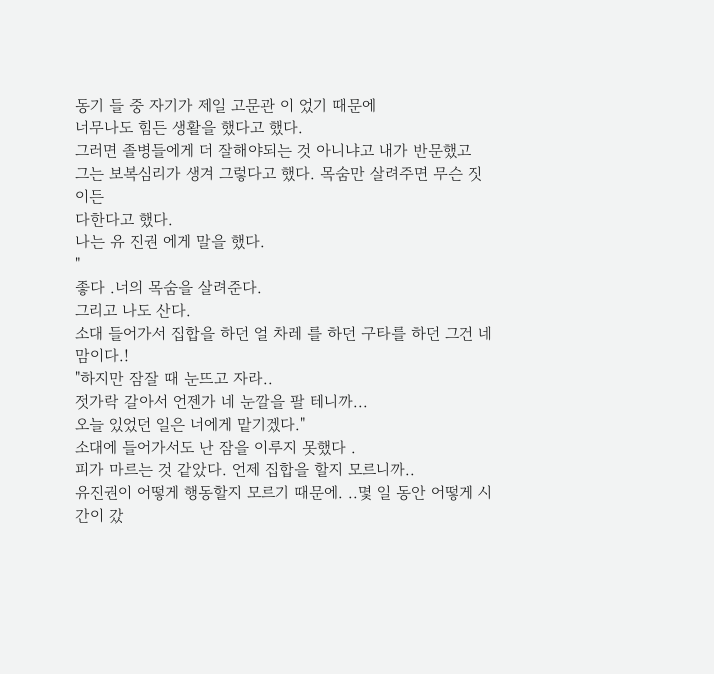동기 들 중 자기가 제일 고문관 이 었기 때문에
너무나도 힘든 생활을 했다고 했다.
그러면 졸병들에게 더 잘해야되는 것 아니냐고 내가 반문했고
그는 보복심리가 생겨 그렇다고 했다. 목숨만 살려주면 무슨 짓이든
다한다고 했다.
나는 유 진권 에게 말을 했다.
"
좋다 .너의 목숨을 살려준다.
그리고 나도 산다.
소대 들어가서 집합을 하던 얼 차레 를 하던 구타를 하던 그건 네 맘이다.!
"하지만 잠잘 때 눈뜨고 자라..
젓가락 갈아서 언젠가 네 눈깔을 팔 테니까...
오늘 있었던 일은 너에게 맡기겠다."
소대에 들어가서도 난 잠을 이루지 못했다 .
피가 마르는 것 같았다. 언제 집합을 할지 모르니까..
유진권이 어떻게 행동할지 모르기 때문에. ..몇 일 동안 어떻게 시간이 갔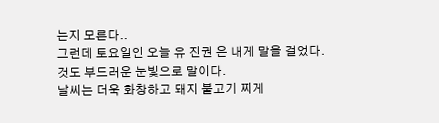는지 모른다..
그런데 토요일인 오늘 유 진권 은 내게 말을 걸었다.
것도 부드러운 눈빛으로 말이다.
날씨는 더욱 화창하고 돼지 불고기 찌게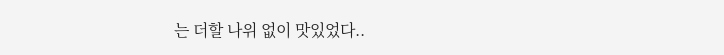는 더할 나위 없이 맛있었다..